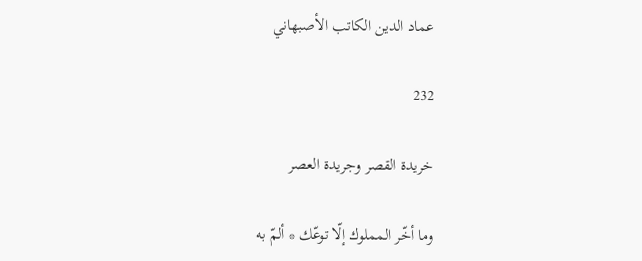عماد الدين الكاتب الأصبهاني

232

خريدة القصر وجريدة العصر

وما أخّر المملوك إلّا توعّك * ألمّ به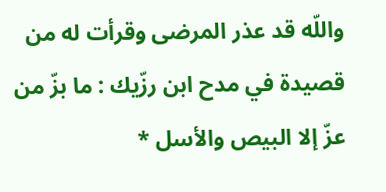واللّه قد عذر المرضى وقرأت له من قصيدة في مدح ابن رزّيك : ما بزّ من عزّ إلا البيص والأسل *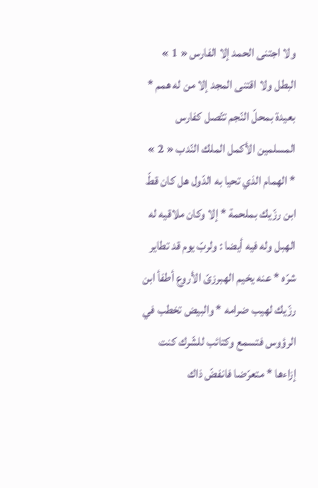ولا اجتنى الحمد إلا الفارس « 1 » البطل ولا اقتنى المجد إلا من له همم * بعيدة بمحلّ النّجم تتّصل كفارس المسلمين الأكمل الملك النّدب « 2 » * الهمام الذي تحيا به الدّول هل كان قطّ ابن رزّيك بملحمة * إلا وكان ملاقيه له الهبل وله فيه أيضا : ولربّ يوم قد تطاير شرّه * عنه يخيم الهبرزىّ الأروع أطفأ ابن رزّيك لهيب ضرامه * والبيض تخطب في الرؤوس فتسمع وكتائب للشّرك كنت إزاءها * متعرّضا فانفضّ ذاك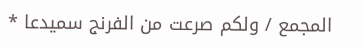المجمع / ولكم صرعت من الفرنج سميدعا *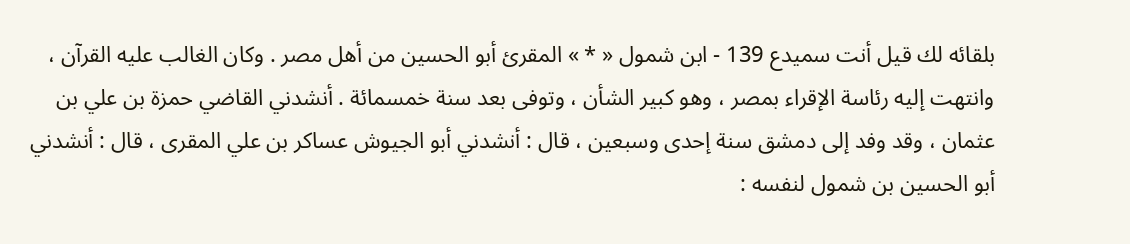بلقائه لك قيل أنت سميدع 139 - ابن شمول « * » المقرئ أبو الحسين من أهل مصر . وكان الغالب عليه القرآن ، وانتهت إليه رئاسة الإقراء بمصر ، وهو كبير الشأن ، وتوفى بعد سنة خمسمائة . أنشدني القاضي حمزة بن علي بن عثمان ، وقد وفد إلى دمشق سنة إحدى وسبعين ، قال : أنشدني أبو الجيوش عساكر بن علي المقرى ، قال : أنشدني أبو الحسين بن شمول لنفسه :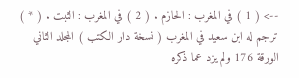--> ( 1 ) في المغرب : الحازم . ( 2 ) في المغرب : الثبت . ( * ) ترجم له ابن سعيد في المغرب ( نسخة دار الكتب ) المجلد الثاني الورقة 176 ولم يزد عما ذكره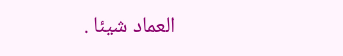العماد شيئا .